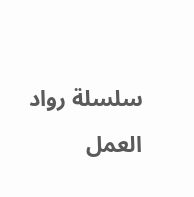سلسلة رواد العمل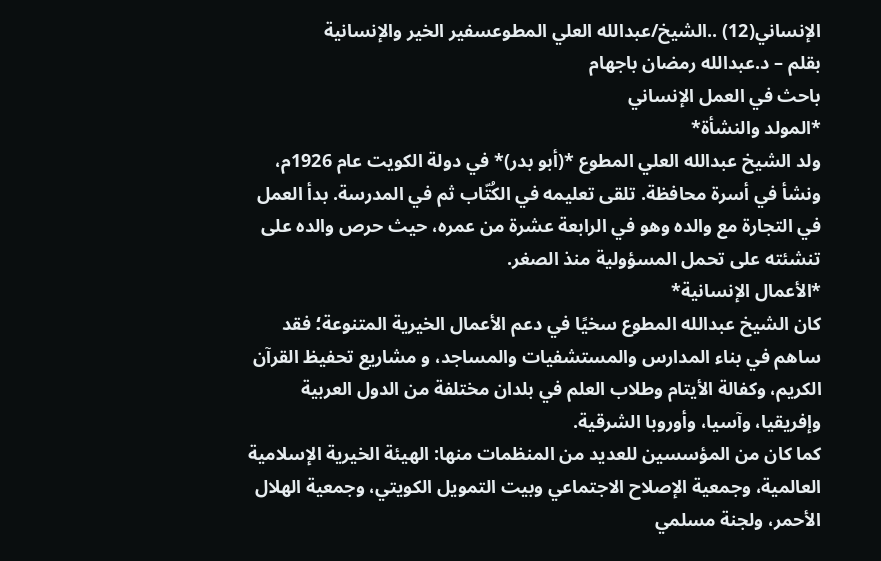الإنساني(12) ..الشيخ/عبدالله العلي المطوعسفير الخير والإنسانية
بقلم – د.عبدالله رمضان باجهام
باحث في العمل الإنساني
*المولد والنشأة*
ولد الشيخ عبدالله العلي المطوع *(أبو بدر)* في دولة الكويت عام 1926م، ونشأ في أسرة محافظة. تلقى تعليمه في الكُتّاب ثم في المدرسة. بدأ العمل في التجارة مع والده وهو في الرابعة عشرة من عمره، حيث حرص والده على تنشئته على تحمل المسؤولية منذ الصغر.
*الأعمال الإنسانية*
كان الشيخ عبدالله المطوع سخيًا في دعم الأعمال الخيرية المتنوعة؛ فقد ساهم في بناء المدارس والمستشفيات والمساجد، و مشاريع تحفيظ القرآن الكريم، وكفالة الأيتام وطلاب العلم في بلدان مختلفة من الدول العربية وإفريقيا، وآسيا، وأوروبا الشرقية.
كما كان من المؤسسين للعديد من المنظمات منها: الهيئة الخيرية الإسلامية العالمية، وجمعية الإصلاح الاجتماعي وبيت التمويل الكويتي، وجمعية الهلال الأحمر، ولجنة مسلمي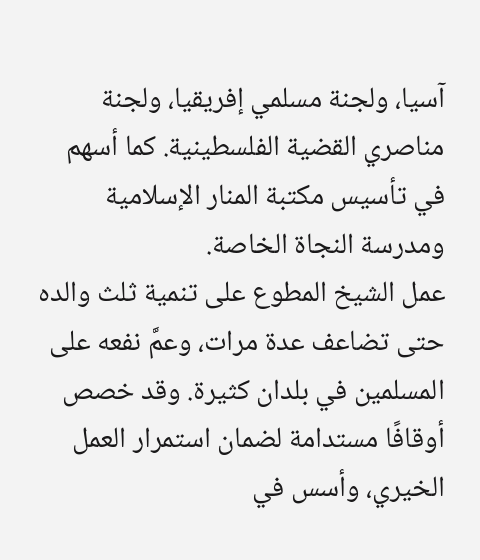آسيا، ولجنة مسلمي إفريقيا، ولجنة مناصري القضية الفلسطينية. كما أسهم في تأسيس مكتبة المنار الإسلامية ومدرسة النجاة الخاصة.
عمل الشيخ المطوع على تنمية ثلث والده حتى تضاعف عدة مرات، وعمَّ نفعه على المسلمين في بلدان كثيرة. وقد خصص أوقافًا مستدامة لضمان استمرار العمل الخيري، وأسس في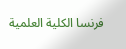فرنسا الكلية العلمية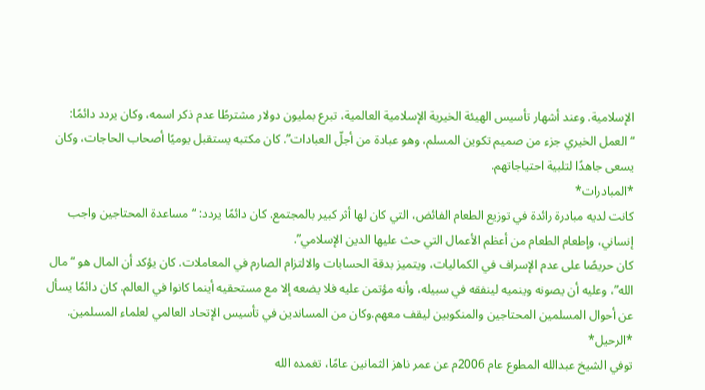الإسلامية. وعند أشهار تأسيس الهيئة الخيرية الإسلامية العالمية، تبرع بمليون دولار مشترطًا عدم ذكر اسمه، وكان يردد دائمًا: “العمل الخيري جزء من صميم تكوين المسلم، وهو عبادة من أجلّ العبادات”. كان مكتبه يستقبل يوميًا أصحاب الحاجات، وكان يسعى جاهدًا لتلبية احتياجاتهم.
*المبادرات*
كانت لديه مبادرة رائدة في توزيع الطعام الفائض، التي كان لها أثر كبير بالمجتمع. كان دائمًا يردد: “مساعدة المحتاجين واجب إنساني، وإطعام الطعام من أعظم الأعمال التي حث عليها الدين الإسلامي”.
كان حريصًا على عدم الإسراف في الكماليات، ويتميز بدقة الحسابات والالتزام الصارم في المعاملات. كان يؤكد أن المال هو “مال الله”، وعليه أن يصونه وينميه لينفقه في سبيله، وأنه مؤتمن عليه فلا يضعه إلا مع مستحقيه أينما كانوا في العالم. كان دائمًا يسأل عن أحوال المسلمين المحتاجين والمنكوبين ليقف معهم.وكان من المساندين في تأسيس الإتحاد العالمي لعلماء المسلمين.
*الرحيل*
توفي الشيخ عبدالله المطوع عام 2006م عن عمر ناهز الثمانين عامًا، تغمده الله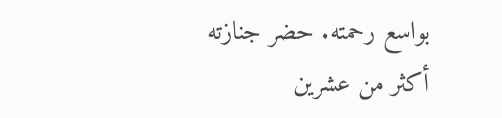بواسع رحمته. حضر جنازته أكثر من عشرين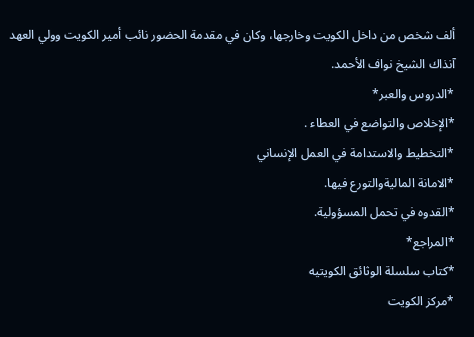ألف شخص من داخل الكويت وخارجها، وكان في مقدمة الحضور نائب أمير الكويت وولي العهد آنذاك الشيخ نواف الأحمد.
*الدروس والعبر*
*الإخلاص والتواضع في العطاء .
*التخطيط والاستدامة في العمل الإنساني
*الامانة الماليةوالتورع فيها.
*القدوه في تحمل المسؤولية.
*المراجع*
*كتاب سلسلة الوثائق الكويتيه
*مركز الكويت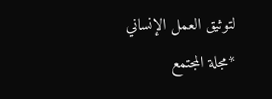لتوثيق العمل الإنساني
*مجلة المجتمع